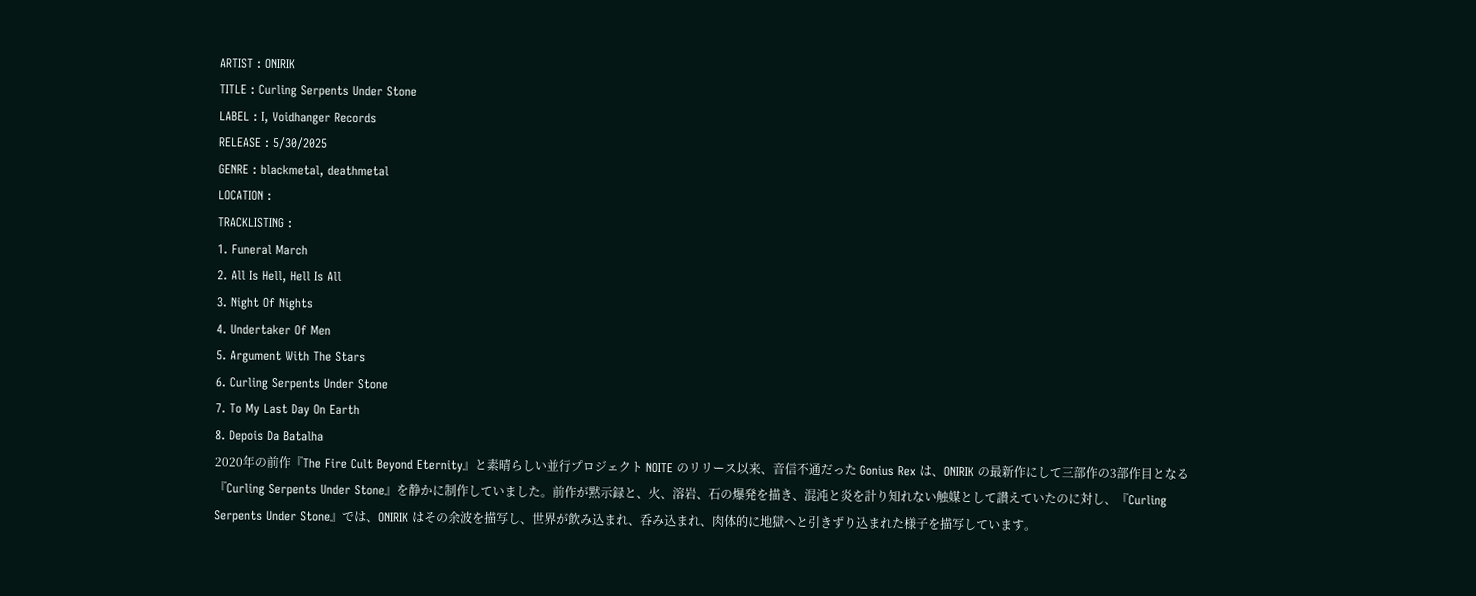ARTIST : ONIRIK
TITLE : Curling Serpents Under Stone
LABEL : I, Voidhanger Records
RELEASE : 5/30/2025
GENRE : blackmetal, deathmetal
LOCATION :
TRACKLISTING :
1. Funeral March
2. All Is Hell, Hell Is All
3. Night Of Nights
4. Undertaker Of Men
5. Argument With The Stars
6. Curling Serpents Under Stone
7. To My Last Day On Earth
8. Depois Da Batalha
2020年の前作『The Fire Cult Beyond Eternity』と素晴らしい並行プロジェクト NOITE のリリース以来、音信不通だった Gonius Rex は、ONIRIK の最新作にして三部作の3部作目となる『Curling Serpents Under Stone』を静かに制作していました。前作が黙示録と、火、溶岩、石の爆発を描き、混沌と炎を計り知れない触媒として讃えていたのに対し、『Curling Serpents Under Stone』では、ONIRIK はその余波を描写し、世界が飲み込まれ、呑み込まれ、肉体的に地獄へと引きずり込まれた様子を描写しています。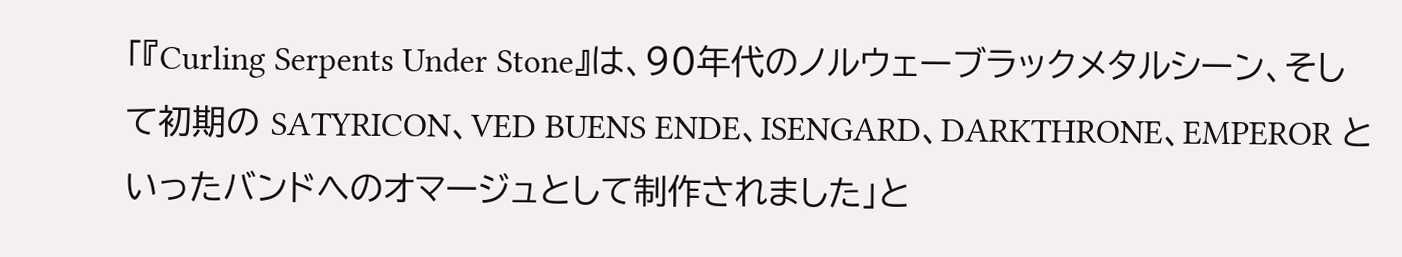「『Curling Serpents Under Stone』は、90年代のノルウェーブラックメタルシーン、そして初期の SATYRICON、VED BUENS ENDE、ISENGARD、DARKTHRONE、EMPEROR といったバンドへのオマージュとして制作されました」と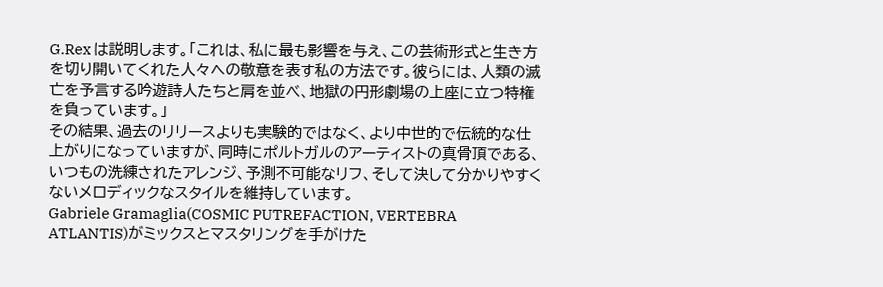G.Rex は説明します。「これは、私に最も影響を与え、この芸術形式と生き方を切り開いてくれた人々への敬意を表す私の方法です。彼らには、人類の滅亡を予言する吟遊詩人たちと肩を並べ、地獄の円形劇場の上座に立つ特権を負っています。」
その結果、過去のリリースよりも実験的ではなく、より中世的で伝統的な仕上がりになっていますが、同時にポルトガルのアーティストの真骨頂である、いつもの洗練されたアレンジ、予測不可能なリフ、そして決して分かりやすくないメロディックなスタイルを維持しています。
Gabriele Gramaglia(COSMIC PUTREFACTION, VERTEBRA ATLANTIS)がミックスとマスタリングを手がけた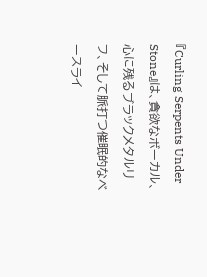『Curling Serpents Under Stone』は、貪欲なボーカル、心に残るブラックメタルリフ、そして脈打つ催眠的なベースライ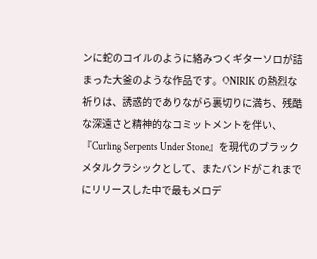ンに蛇のコイルのように絡みつくギターソロが詰まった大釜のような作品です。ONIRIK の熱烈な祈りは、誘惑的でありながら裏切りに満ち、残酷な深遠さと精神的なコミットメントを伴い、『Curling Serpents Under Stone』を現代のブラックメタルクラシックとして、またバンドがこれまでにリリースした中で最もメロデ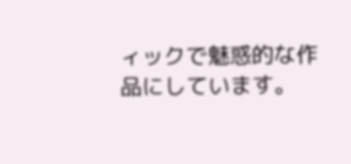ィックで魅惑的な作品にしています。